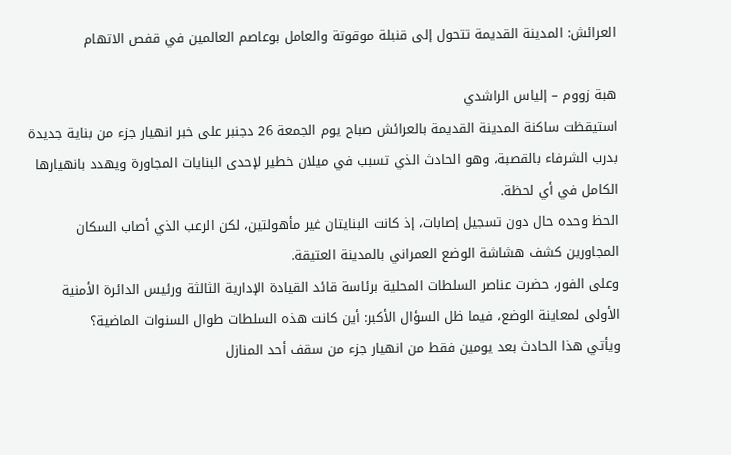العرائش: المدينة القديمة تتحول إلى قنبلة موقوتة والعامل بوعاصم العالمين في قفص الاتهام

هبة زووم – إلياس الراشدي
استيقظت ساكنة المدينة القديمة بالعرائش صباح يوم الجمعة 26 دجنبر على خبر انهيار جزء من بناية جديدة بدرب الشرفاء بالقصبة، وهو الحادث الذي تسبب في ميلان خطير لإحدى البنايات المجاورة ويهدد بانهيارها الكامل في أي لحظة.
الحظ وحده حال دون تسجيل إصابات، إذ كانت البنايتان غير مأهولتين، لكن الرعب الذي أصاب السكان المجاورين كشف هشاشة الوضع العمراني بالمدينة العتيقة.
وعلى الفور، حضرت عناصر السلطات المحلية برئاسة قائد القيادة الإدارية الثالثة ورئيس الدائرة الأمنية الأولى لمعاينة الوضع، فيما ظل السؤال الأكبر: أين كانت هذه السلطات طوال السنوات الماضية؟
ويأتي هذا الحادث بعد يومين فقط من انهيار جزء من سقف أحد المنازل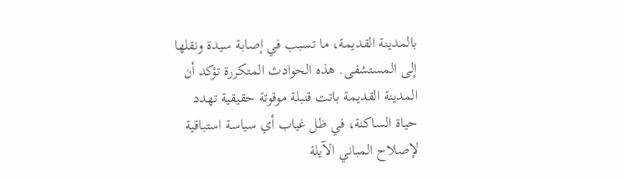بالمدينة القديمة، ما تسبب في إصابة سيدة ونقلها إلى المستشفى. هذه الحوادث المتكررة تؤكد أن المدينة القديمة باتت قنبلة موقوتة حقيقية تهدد حياة الساكنة، في ظل غياب أي سياسة استباقية لإصلاح المباني الآيلة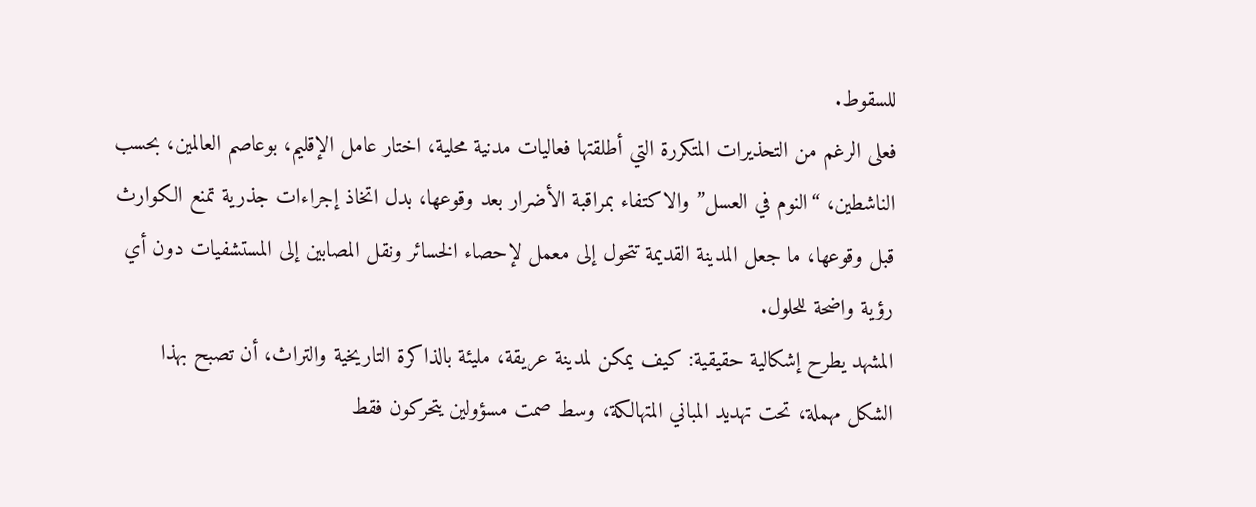للسقوط.
فعلى الرغم من التحذيرات المتكررة التي أطلقتها فعاليات مدنية محلية، اختار عامل الإقليم، بوعاصم العالمين، بحسب الناشطين، “النوم في العسل” والاكتفاء بمراقبة الأضرار بعد وقوعها، بدل اتخاذ إجراءات جذرية تمنع الكوارث قبل وقوعها، ما جعل المدينة القديمة تتحول إلى معمل لإحصاء الخسائر ونقل المصابين إلى المستشفيات دون أي رؤية واضحة للحلول.
المشهد يطرح إشكالية حقيقية: كيف يمكن لمدينة عريقة، مليئة بالذاكرة التاريخية والتراث، أن تصبح بهذا الشكل مهملة، تحت تهديد المباني المتهالكة، وسط صمت مسؤولين يتحركون فقط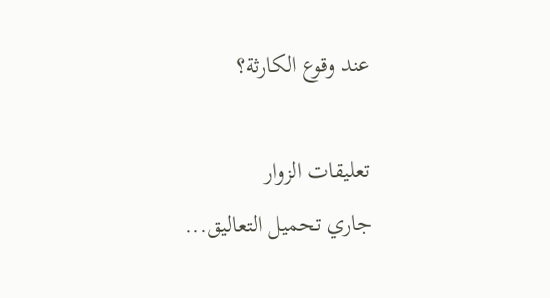عند وقوع الكارثة؟

تعليقات الزوار
جاري تحميل التعاليق...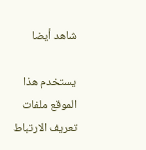شاهد أيضا

يستخدم هذا الموقع ملفات تعريف الارتباط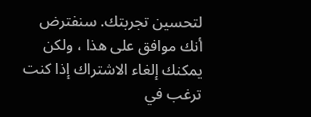لتحسين تجربتك. سنفترض أنك موافق على هذا ، ولكن يمكنك إلغاء الاشتراك إذا كنت ترغب في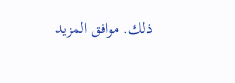ذلك. موافق المزيد